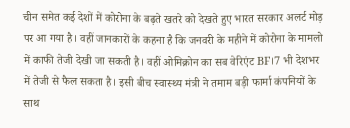चीन समेत कई देशों में कोरोना के बढ़ते खतरे को देखते हुए भारत सरकार अलर्ट मोड़ पर आ गया है। वहीं जानकारों के कहना है कि जनवरी के महीने में कोरोना के मामलो में काफी तेजी देखी जा सकती है। वहीं ओमिक्रोन का सब वेरिएंट BF।7 भी देशभर में तेजी से फैल सकता है। इसी बीच स्वास्थ्य मंत्री ने तमाम बड़ी फार्मा कंपनियों के साथ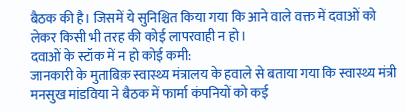बैठक की है। जिसमें ये सुनिश्चित किया गया कि आने वाले वक्त में दवाओं को लेकर किसी भी तरह की कोई लापरवाही न हो।
दवाओं के स्टॉक में न हो कोई कमी:
जानकारी के मुताबिक़ स्वास्थ्य मंत्रालय के हवाले से बताया गया कि स्वास्थ्य मंत्री मनसुख मांडविया ने बैठक में फार्मा कंपनियों को कई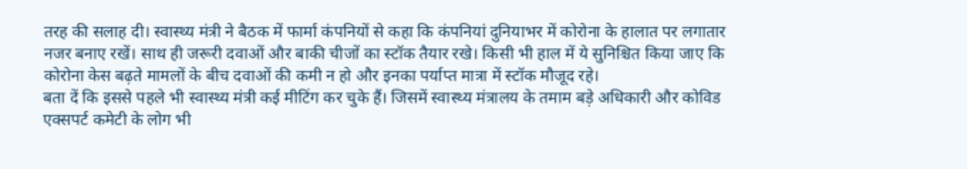तरह की सलाह दी। स्वास्थ्य मंत्री ने बैठक में फार्मा कंपनियों से कहा कि कंपनियां दुनियाभर में कोरोना के हालात पर लगातार नजर बनाए रखें। साथ ही जरूरी दवाओं और बाकी चीजों का स्टॉक तैयार रखे। किसी भी हाल में ये सुनिश्चित किया जाए कि कोरोना केस बढ़ते मामलों के बीच दवाओं की कमी न हो और इनका पर्याप्त मात्रा में स्टॉक मौजूद रहे।
बता दें कि इससे पहले भी स्वास्थ्य मंत्री कई मीटिंग कर चुके हैं। जिसमें स्वास्थ्य मंत्रालय के तमाम बड़े अधिकारी और कोविड एक्सपर्ट कमेटी के लोग भी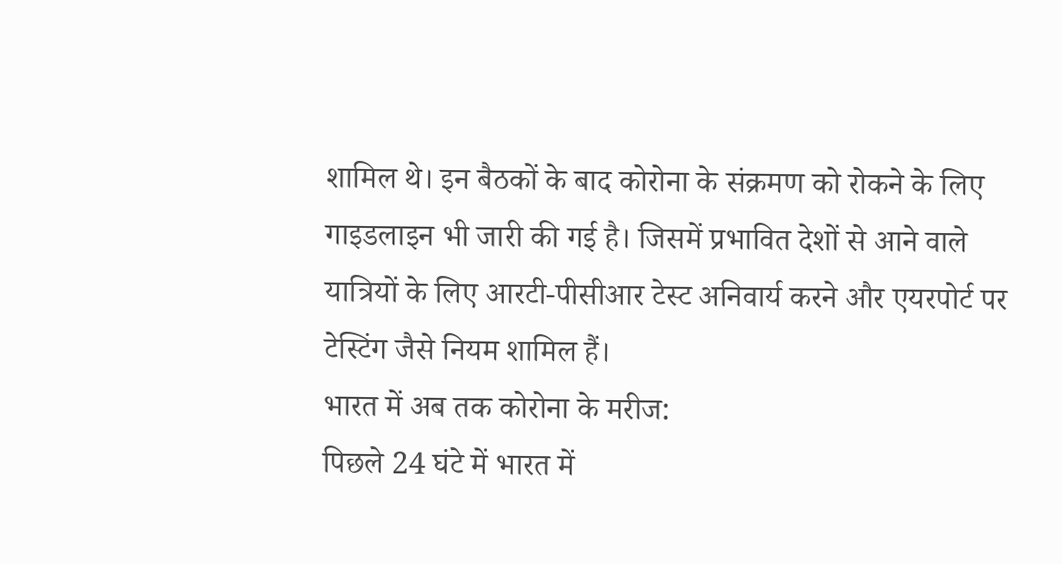शामिल थे। इन बैठकों के बाद कोरोना के संक्रमण को रोकने के लिए गाइडलाइन भी जारी की गई है। जिसमें प्रभावित देशों से आने वाले यात्रियों के लिए आरटी-पीसीआर टेस्ट अनिवार्य करने और एयरपोर्ट पर टेस्टिंग जैसे नियम शामिल हैं।
भारत में अब तक कोरोना के मरीज:
पिछले 24 घंटे में भारत में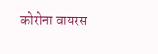कोरोना वायरस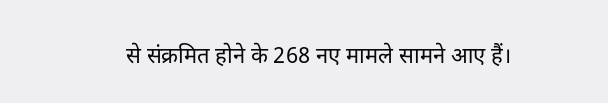से संक्रमित होने के 268 नए मामले सामने आए हैं।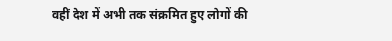वहीं देश में अभी तक संक्रमित हुए लोगों की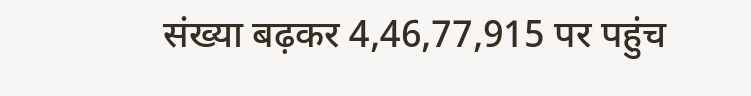संख्या बढ़कर 4,46,77,915 पर पहुंच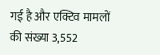गई है और एक्टिव मामलों की संख्या 3,552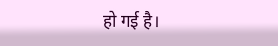हो गई है।